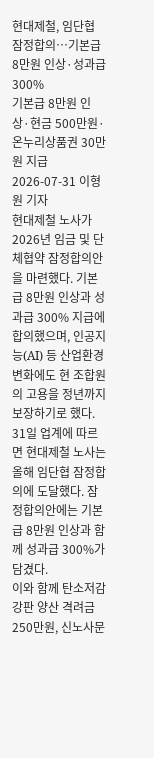현대제철, 임단협 잠정합의…기본급 8만원 인상·성과급 300%
기본급 8만원 인상·현금 500만원·온누리상품권 30만원 지급
2026-07-31 이형원 기자
현대제철 노사가 2026년 임금 및 단체협약 잠정합의안을 마련했다. 기본급 8만원 인상과 성과급 300% 지급에 합의했으며, 인공지능(AI) 등 산업환경 변화에도 현 조합원의 고용을 정년까지 보장하기로 했다.
31일 업계에 따르면 현대제철 노사는 올해 임단협 잠정합의에 도달했다. 잠정합의안에는 기본급 8만원 인상과 함께 성과급 300%가 담겼다.
이와 함께 탄소저감강판 양산 격려금 250만원, 신노사문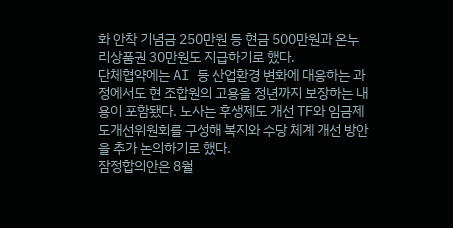화 안착 기념금 250만원 등 현금 500만원과 온누리상품권 30만원도 지급하기로 했다.
단체협약에는 AI 등 산업환경 변화에 대응하는 과정에서도 현 조합원의 고용을 정년까지 보장하는 내용이 포함됐다. 노사는 후생제도 개선 TF와 임금제도개선위원회를 구성해 복지와 수당 체계 개선 방안을 추가 논의하기로 했다.
잠정합의안은 8월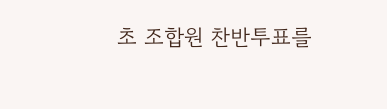초 조합원 찬반투표를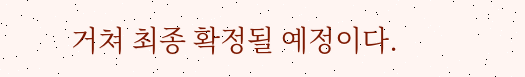거쳐 최종 확정될 예정이다.